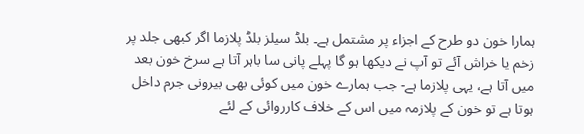ہمارا خون دو طرح کے اجزاء پر مشتمل ہے۔ بلڈ سیلز بلڈ پلازما اگر کبھی جلد پر زخم یا خراش آئے تو آپ نے دیکھا ہو گا پہلے پانی سا باہر آتا ہے سرخ خون بعد میں آتا ہے، یہی پلازما ہے- جب ہمارے خون میں کوئی بھی بیرونی جرم داخل ہوتا ہے تو خون کے پلازمہ میں اس کے خلاف کارروائی کے لئے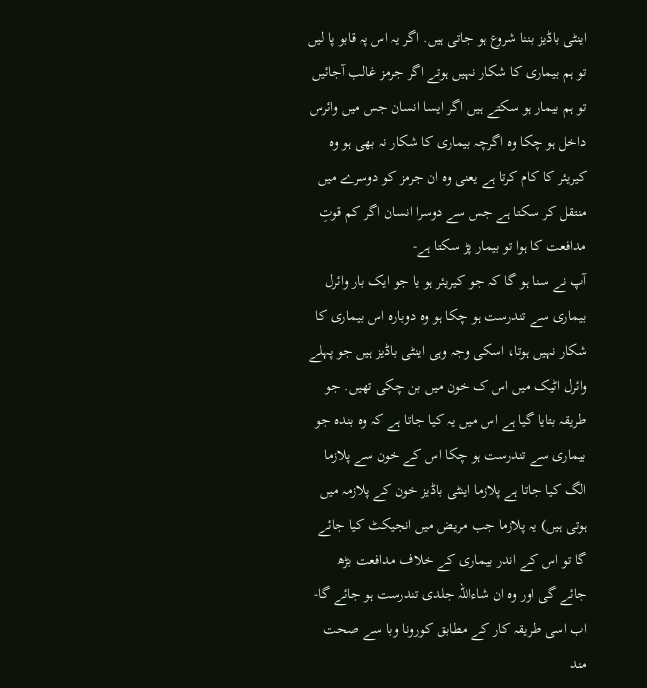اینٹی باڈیز بننا شروع ہو جاتی ہیں. اگر یہ اس پہ قابو پا لیں تو ہم بیماری کا شکار نہیں ہوتے اگر جرمز غالب آجائیں تو ہم بیمار ہو سکتے ہیں اگر ایسا انسان جس میں وائرس داخل ہو چکا وہ اگرچہ بیماری کا شکار نہ بھی ہو وہ کیریئر کا کام کرتا ہے یعنی وہ ان جرمز کو دوسرے میں منتقل کر سکتا ہے جس سے دوسرا انسان اگر کم قوتِ مدافعت کا ہوا تو بیمار پڑ سکتا ہے-
آپ نے سنا ہو گا کہ جو کیریئر ہو یا جو ایک بار وائرل بیماری سے تندرست ہو چکا ہو وہ دوبارہ اس بیماری کا شکار نہیں ہوتا، اسکی وجہ وہی اینٹی باڈیز ہیں جو پہلے وائرل اٹیک میں اس ک خون میں بن چکی تھیں. جو طریقہ بتایا گیا ہے اس میں یہ کیا جاتا ہے کہ وہ بندہ جو بیماری سے تندرست ہو چکا اس کے خون سے پلازما الگ کیا جاتا ہے پلازما اینٹی باڈیز خون کے پلازمہ میں ہوتی ہیں) یہ پلازما جب مریض میں انجیکٹ کیا جائے گا تو اس کے اندر بیماری کے خلاف مدافعت بڑھ جائے گی اور وہ ان شاءاللہ جلدی تندرست ہو جائے گا- اب اسی طریقہ کار کے مطابق کورونا وبا سے صحت مند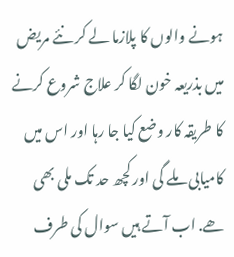ہونے والوں کا پلازما لے کر نئے مریض میں بذریعہ خون لگا کر علاج شروع کرنے کا طریقہ کار وضع کیا جا رہا اور اس میں کامیابی ملے گی اور کچھ حد تک ملی بھی ھے. اب آتے ہیں سوال کی طرف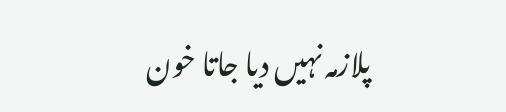پلازمہ نہیں دیا جاتا خون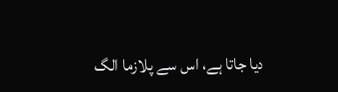دیا جاتا ہے، اس سے پلازما الگ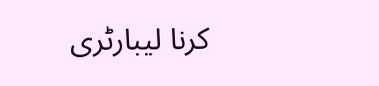کرنا لیبارٹری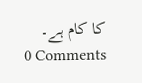کا کام ہے۔
0 Comments